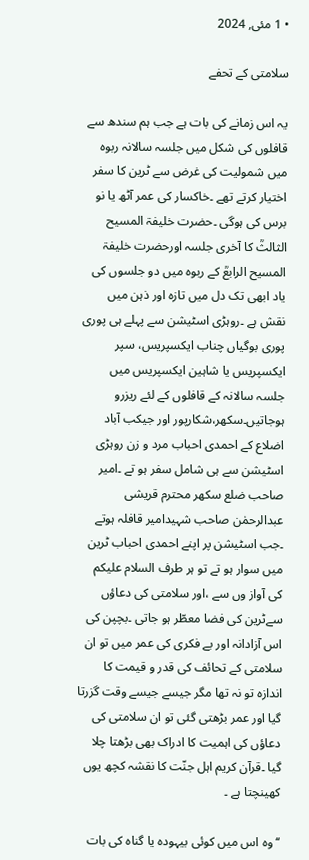• 1 مئی, 2024

سلامتی کے تحفے

یہ اس زمانے کی بات ہے جب ہم سندھ سے قافلوں کی شکل میں جلسہ سالانہ ربوہ میں شمولیت کی غرض سے ٹرین کا سفر اختیار کرتے تھے ۔خاکسار کی عمر آٹھ یا نو برس کی ہوگی ۔حضرت خلیفۃ المسیح الثالثؒ کا آخری جلسہ اورحضرت خلیفۃ المسیح الرابعؒ کے ربوہ میں دو جلسوں کی یاد ابھی تک دل میں تازہ اور ذہن میں نقش ہے ۔روہڑی اسٹیشن سے پہلے ہی پوری پوری بوگیاں چناب ایکسپریس، سپر ایکسپریس یا شاہین ایکسپریس میں جلسہ سالانہ کے قافلوں کے لئے ریزرو ہوجاتیں۔سکھر،شکارپور اور جیکب آباد اضلاع کے احمدی احباب مرد و زن روہڑی اسٹیشن سے ہی شامل سفر ہو تے ۔امیر صاحب ضلع سکھر محترم قریشی عبدالرحمٰن صاحب شہیدامیر قافلہ ہوتے ۔جب اسٹیشن پر اپنے احمدی احباب ٹرین میں سوار ہو تے تو ہر طرف السلام علیکم کی آواز وں سے ،اور سلامتی کی دعاؤں سےٹرین کی فضا معطّر ہو جاتی ۔بچپن کی اس آزادانہ اور بے فکری کی عمر میں تو ان سلامتی کے تحائف کی قدر و قیمت کا اندازہ تو نہ تھا مگر جیسے جیسے وقت گزرتا گیا اور عمر بڑھتی گئی تو ان سلامتی کی دعاؤں کی اہمیت کا ادراک بھی بڑھتا چلا گیا ۔قرآن کریم اہل جنّت کا نقشہ کچھ یوں کھینچتا ہے ۔

‘‘وہ اس میں کوئی بیہودہ یا گناہ کی بات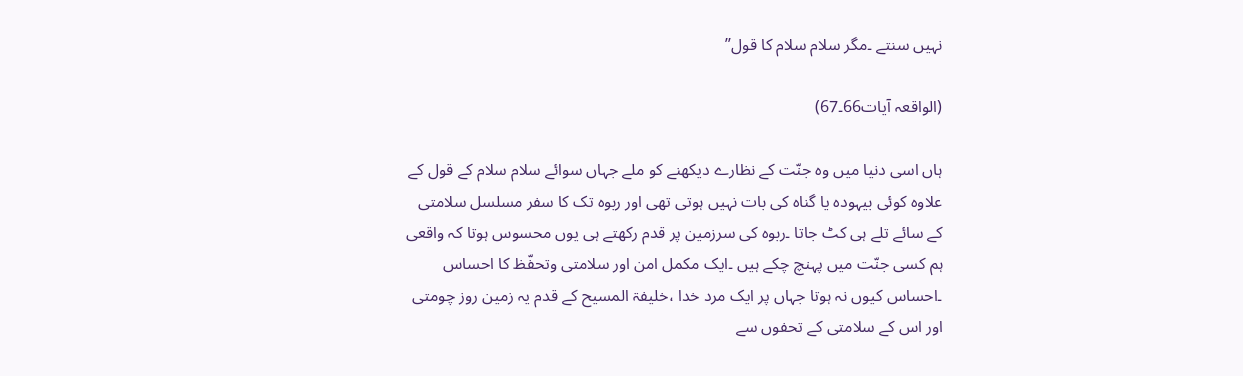نہیں سنتے ۔مگر سلام سلام کا قول’’

(الواقعہ آیات66۔67)

ہاں اسی دنیا میں وہ جنّت کے نظارے دیکھنے کو ملے جہاں سوائے سلام سلام کے قول کے علاوہ کوئی بیہودہ یا گناہ کی بات نہیں ہوتی تھی اور ربوہ تک کا سفر مسلسل سلامتی کے سائے تلے ہی کٹ جاتا ۔ربوہ کی سرزمین پر قدم رکھتے ہی یوں محسوس ہوتا کہ واقعی ہم کسی جنّت میں پہنچ چکے ہیں ۔ایک مکمل امن اور سلامتی وتحفّظ کا احساس ۔احساس کیوں نہ ہوتا جہاں پر ایک مرد خدا ،خلیفۃ المسیح کے قدم یہ زمین روز چومتی اور اس کے سلامتی کے تحفوں سے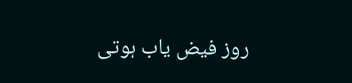روز فیض یاب ہوتی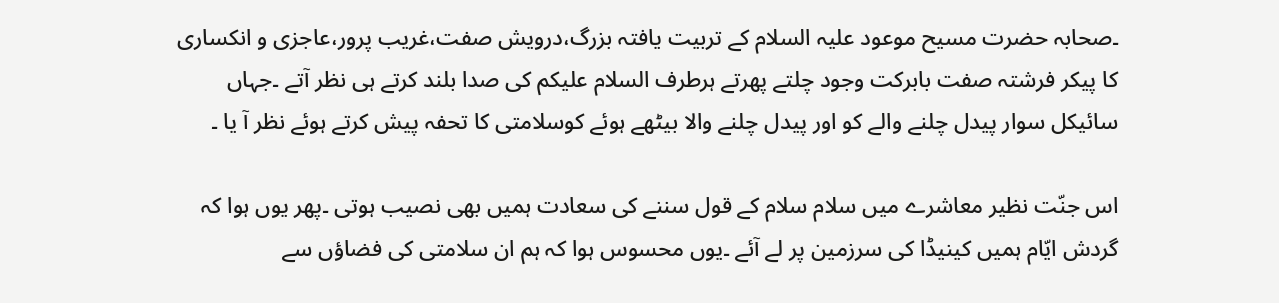۔صحابہ حضرت مسیح موعود علیہ السلام کے تربیت یافتہ بزرگ،درویش صفت،غریب پرور،عاجزی و انکساری کا پیکر فرشتہ صفت بابرکت وجود چلتے پھرتے ہرطرف السلام علیکم کی صدا بلند کرتے ہی نظر آتے ۔جہاں سائیکل سوار پیدل چلنے والے کو اور پیدل چلنے والا بیٹھے ہوئے کوسلامتی کا تحفہ پیش کرتے ہوئے نظر آ یا ۔

اس جنّت نظیر معاشرے میں سلام سلام کے قول سننے کی سعادت ہمیں بھی نصیب ہوتی ۔پھر یوں ہوا کہ گردش ایّام ہمیں کینیڈا کی سرزمین پر لے آئے ۔یوں محسوس ہوا کہ ہم ان سلامتی کی فضاؤں سے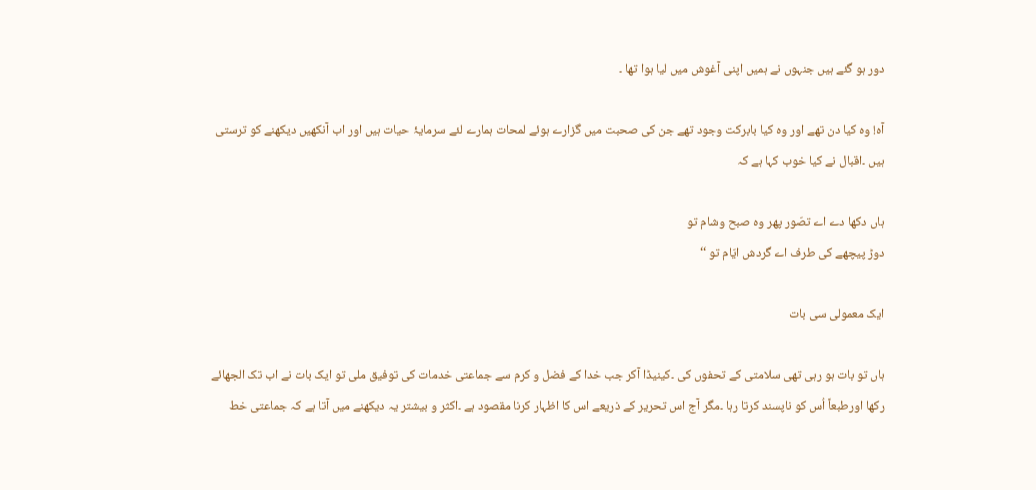دور ہو گئے ہیں جنہوں نے ہمیں اپنی آغوش میں لیا ہوا تھا ۔

آہ! وہ کیا دن تھے اور وہ کیا بابرکت وجود تھے جن کی صحبت میں گزارے ہوئے لمحات ہمارے لئے سرمایۂ حیات ہیں اور اب آنکھیں دیکھنے کو ترستی ہیں ۔اقبال نے کیا خوب کہا ہے کہ

ہاں دکھا دے اے تصّور پھر وہ صبح وشام تو
دوڑ پیچھے کی طرف اے گردش ایّام تو ‘‘

ایک معمولی سی بات

ہاں تو بات ہو رہی تھی سلامتی کے تحفوں کی ۔کینیڈا آکر جب خدا کے فضل و کرم سے جماعتی خدمات کی توفیق ملی تو ایک بات نے اب تک الجھائے رکھا اورطبعاً اُس کو ناپسند کرتا رہا ۔مگر آج اس تحریر کے ذریعے اس کا اظہار کرنا مقصود ہے ۔اکثر و بیشتر یہ دیکھنے میں آتا ہے کہ جماعتی خط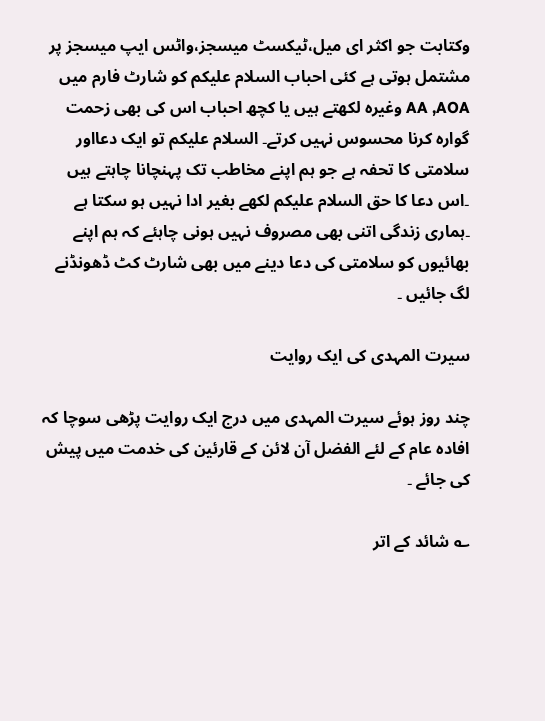وکتابت جو اکثر ای میل،ٹیکسٹ میسجز،واٹس ایپ میسجز پر مشتمل ہوتی ہے کئی احباب السلام علیکم کو شارٹ فارم میں AA ,AOA وغیرہ لکھتے ہیں یا کچھ احباب اس کی بھی زحمت گوارہ کرنا محسوس نہیں کرتے۔ السلام علیکم تو ایک دعااور سلامتی کا تحفہ ہے جو ہم اپنے مخاطب تک پہنچانا چاہتے ہیں ۔اس دعا کا حق السلام علیکم لکھے بغیر ادا نہیں ہو سکتا ہے ۔ہماری زندگی اتنی بھی مصروف نہیں ہونی چاہئے کہ ہم اپنے بھائیوں کو سلامتی کی دعا دینے میں بھی شارٹ کٹ ڈھونڈنے لگ جائیں ۔

سیرت المہدی کی ایک روایت

چند روز ہوئے سیرت المہدی میں درج ایک روایت پڑھی سوچا کہ افادہ عام کے لئے الفضل آن لائن کے قارئین کی خدمت میں پیش کی جائے ۔

؎ شائد کے اتر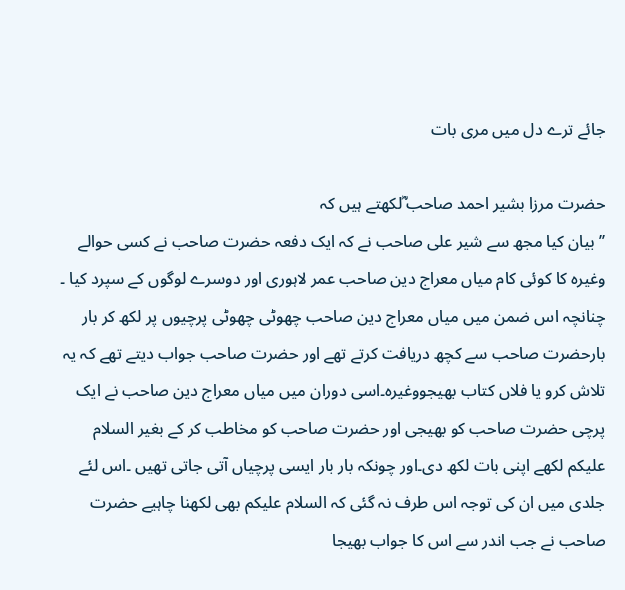جائے ترے دل میں مری بات

حضرت مرزا بشیر احمد صاحب ؓلکھتے ہیں کہ
’’بیان کیا مجھ سے شیر علی صاحب نے کہ ایک دفعہ حضرت صاحب نے کسی حوالے وغیرہ کا کوئی کام میاں معراج دین صاحب عمر لاہوری اور دوسرے لوگوں کے سپرد کیا ۔ چنانچہ اس ضمن میں میاں معراج دین صاحب چھوٹی چھوٹی پرچیوں پر لکھ کر بار بارحضرت صاحب سے کچھ دریافت کرتے تھے اور حضرت صاحب جواب دیتے تھے کہ یہ تلاش کرو یا فلاں کتاب بھیجووغیرہ۔اسی دوران میں میاں معراج دین صاحب نے ایک پرچی حضرت صاحب کو بھیجی اور حضرت صاحب کو مخاطب کر کے بغیر السلام علیکم لکھے اپنی بات لکھ دی۔اور چونکہ بار بار ایسی پرچیاں آتی جاتی تھیں ۔اس لئے جلدی میں ان کی توجہ اس طرف نہ گئی کہ السلام علیکم بھی لکھنا چاہیے حضرت صاحب نے جب اندر سے اس کا جواب بھیجا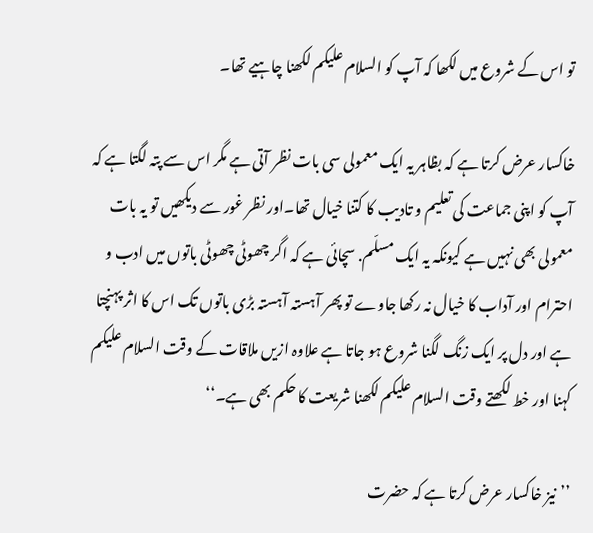تو اس کے شروع میں لکھا کہ آپ کو السلام علیکم لکھنا چاہیے تھا۔

خاکسار عرض کرتا ہے کہ بظاہر یہ ایک معمولی سی بات نظر آتی ہے مگر اس سے پتہ لگتا ہے کہ آپ کو اپنی جماعت کی تعلیم و تادیب کا کتنا خیال تھا۔اور نظر غور سے دیکھیں تو یہ بات معمولی بھی نہیں ہے کیونکہ یہ ایک مسلّم. سچائی ہے کہ اگر چھوٹی چھوٹی باتوں میں ادب و احترام اور آداب کا خیال نہ رکھا جاوے تو پھر آہستہ آہستہ بڑی باتوں تک اس کا اثر پہنچتا ہے اور دل پر ایک زنگ لگنا شروع ہو جاتا ہے علاوہ ازیں ملاقات کے وقت السلام علیکم کہنا اور خط لکھتے وقت السلام علیکم لکھنا شریعت کا حکم بھی ہے۔‘‘

’’نیز خاکسار عرض کرتا ہے کہ حضرت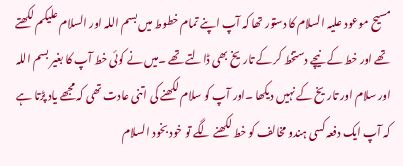مسیح موعود علیہ السلام کا دستور تھا کہ آپ اپنے تمام خطوط میں بسم اللہ اور السلام علیکم لکھتے تھے اور خط کے نیچے دستخط کر کے تاریخ بھی ڈالتے تھے ۔میں نے کوئی خط آپ کا بغیر بسم اللہ اور سلام اور تاریخ کے نہیں دیکھا ۔اور آپ کو سلام لکھنے کی اتنی عادت تھی کہ مجھے یاد پڑتا ہے کہ آپ ایک دفعہ کسی ہندو مخالف کو خط لکھنے لگے تو خود بخود السلام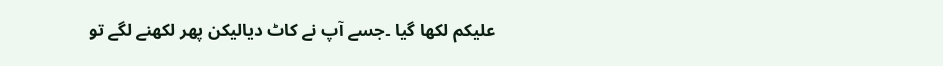علیکم لکھا گیا ۔جسے آپ نے کاٹ دیالیکن پھر لکھنے لگے تو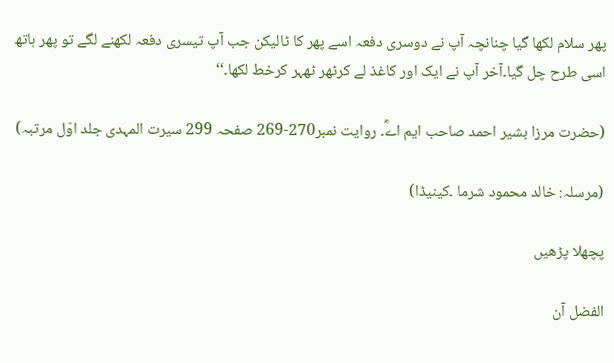پھر سلام لکھا گیا چنانچہ آپ نے دوسری دفعہ اسے پھر کا ٹالیکن جب آپ تیسری دفعہ لکھنے لگے تو پھر ہاتھ اسی طرح چل گیا۔آخر آپ نے ایک اور کاغذ لے کرٹھر ٹھہر کرخط لکھا۔‘‘

(حضرت مرزا بشیر احمد صاحب ایم اےؓ۔ روایت نمبر270-269 صفحہ 299 سیرت المہدی جلد اوّل مرتبہ)

(مرسلہ: خالد محمود شرما ۔کینیڈا)

پچھلا پڑھیں

الفضل آن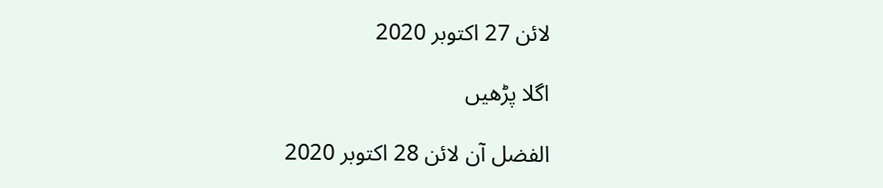لائن 27 اکتوبر 2020

اگلا پڑھیں

الفضل آن لائن 28 اکتوبر 2020